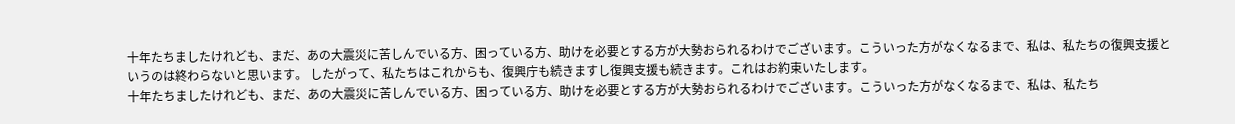十年たちましたけれども、まだ、あの大震災に苦しんでいる方、困っている方、助けを必要とする方が大勢おられるわけでございます。こういった方がなくなるまで、私は、私たちの復興支援というのは終わらないと思います。 したがって、私たちはこれからも、復興庁も続きますし復興支援も続きます。これはお約束いたします。
十年たちましたけれども、まだ、あの大震災に苦しんでいる方、困っている方、助けを必要とする方が大勢おられるわけでございます。こういった方がなくなるまで、私は、私たち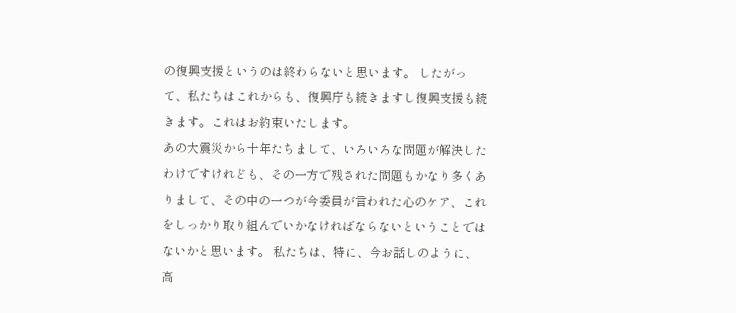の復興支援というのは終わらないと思います。 したがって、私たちはこれからも、復興庁も続きますし復興支援も続きます。これはお約束いたします。
あの大震災から十年たちまして、いろいろな問題が解決したわけですけれども、その一方で残された問題もかなり多くありまして、その中の一つが今委員が言われた心のケア、これをしっかり取り組んでいかなければならないということではないかと思います。 私たちは、特に、今お話しのように、高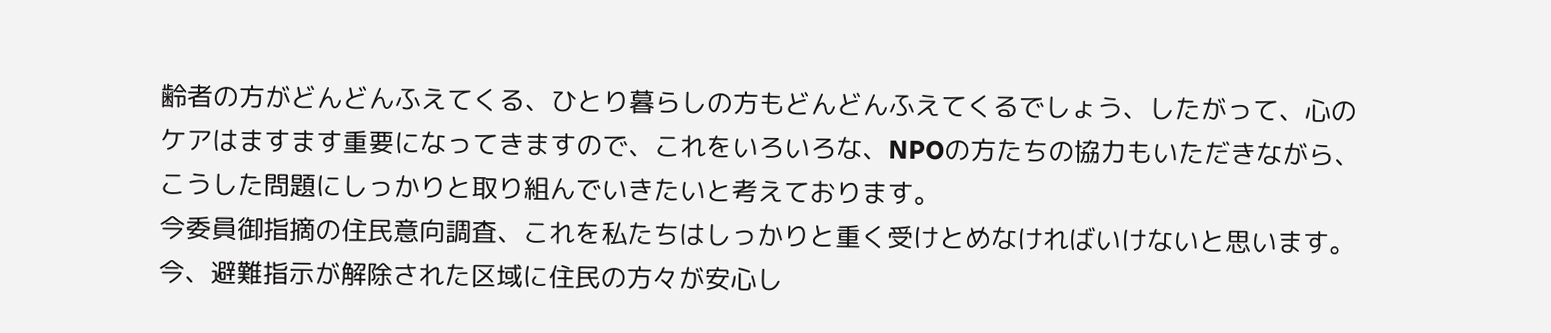齢者の方がどんどんふえてくる、ひとり暮らしの方もどんどんふえてくるでしょう、したがって、心のケアはますます重要になってきますので、これをいろいろな、NPOの方たちの協力もいただきながら、こうした問題にしっかりと取り組んでいきたいと考えております。
今委員御指摘の住民意向調査、これを私たちはしっかりと重く受けとめなければいけないと思います。 今、避難指示が解除された区域に住民の方々が安心し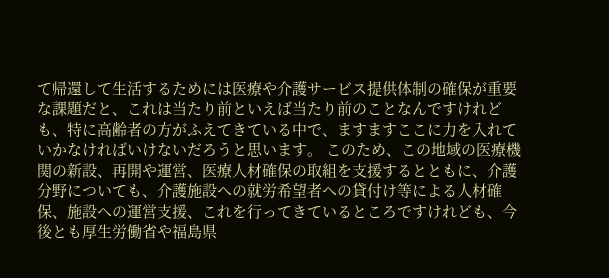て帰還して生活するためには医療や介護サービス提供体制の確保が重要な課題だと、これは当たり前といえば当たり前のことなんですけれども、特に高齢者の方がふえてきている中で、ますますここに力を入れていかなければいけないだろうと思います。 このため、この地域の医療機関の新設、再開や運営、医療人材確保の取組を支援するとともに、介護分野についても、介護施設への就労希望者への貸付け等による人材確保、施設への運営支援、これを行ってきているところですけれども、今後とも厚生労働省や福島県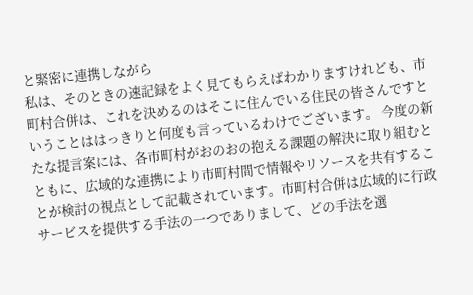と緊密に連携しながら
私は、そのときの速記録をよく見てもらえばわかりますけれども、市町村合併は、これを決めるのはそこに住んでいる住民の皆さんですということははっきりと何度も言っているわけでございます。 今度の新たな提言案には、各市町村がおのおの抱える課題の解決に取り組むとともに、広域的な連携により市町村間で情報やリソースを共有することが検討の視点として記載されています。市町村合併は広域的に行政サービスを提供する手法の一つでありまして、どの手法を選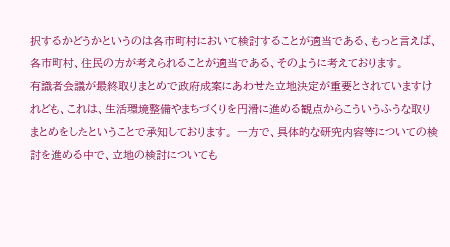択するかどうかというのは各市町村において検討することが適当である、もっと言えば、各市町村、住民の方が考えられることが適当である、そのように考えております。
有識者会議が最終取りまとめで政府成案にあわせた立地決定が重要とされていますけれども、これは、生活環境整備やまちづくりを円滑に進める観点からこういうふうな取りまとめをしたということで承知しております。 一方で、具体的な研究内容等についての検討を進める中で、立地の検討についても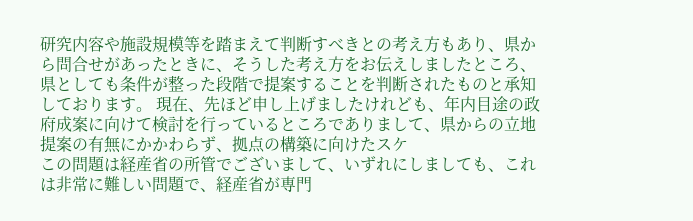研究内容や施設規模等を踏まえて判断すべきとの考え方もあり、県から問合せがあったときに、そうした考え方をお伝えしましたところ、県としても条件が整った段階で提案することを判断されたものと承知しております。 現在、先ほど申し上げましたけれども、年内目途の政府成案に向けて検討を行っているところでありまして、県からの立地提案の有無にかかわらず、拠点の構築に向けたスケ
この問題は経産省の所管でございまして、いずれにしましても、これは非常に難しい問題で、経産省が専門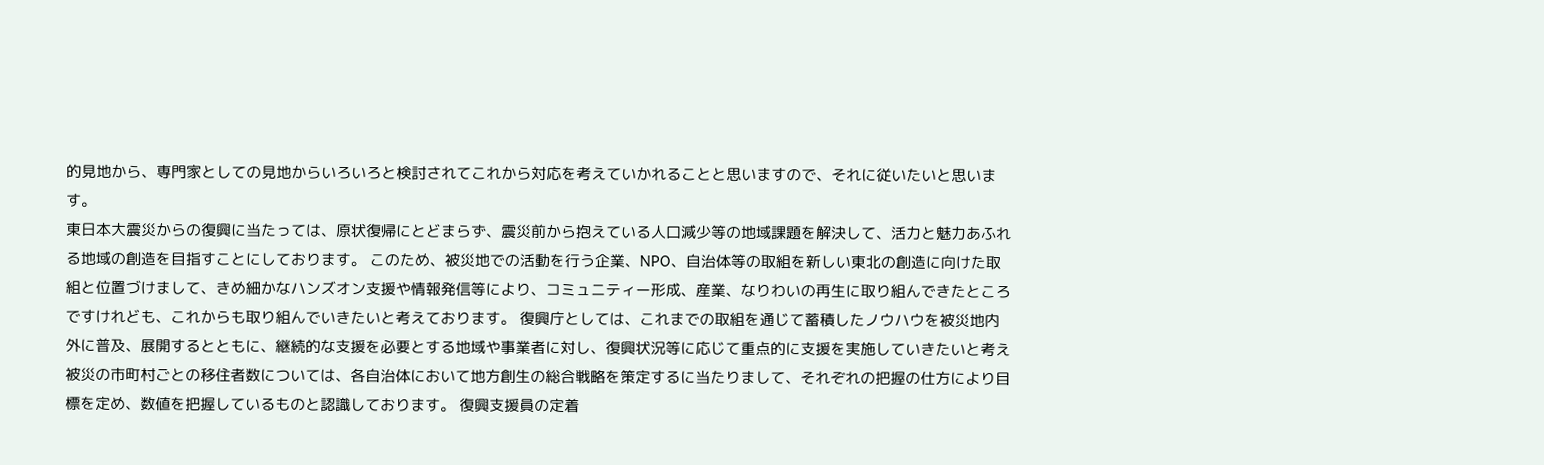的見地から、専門家としての見地からいろいろと検討されてこれから対応を考えていかれることと思いますので、それに従いたいと思います。
東日本大震災からの復興に当たっては、原状復帰にとどまらず、震災前から抱えている人口減少等の地域課題を解決して、活力と魅力あふれる地域の創造を目指すことにしております。 このため、被災地での活動を行う企業、NPO、自治体等の取組を新しい東北の創造に向けた取組と位置づけまして、きめ細かなハンズオン支援や情報発信等により、コミュニティー形成、産業、なりわいの再生に取り組んできたところですけれども、これからも取り組んでいきたいと考えております。 復興庁としては、これまでの取組を通じて蓄積したノウハウを被災地内外に普及、展開するとともに、継続的な支援を必要とする地域や事業者に対し、復興状況等に応じて重点的に支援を実施していきたいと考え
被災の市町村ごとの移住者数については、各自治体において地方創生の総合戦略を策定するに当たりまして、それぞれの把握の仕方により目標を定め、数値を把握しているものと認識しております。 復興支援員の定着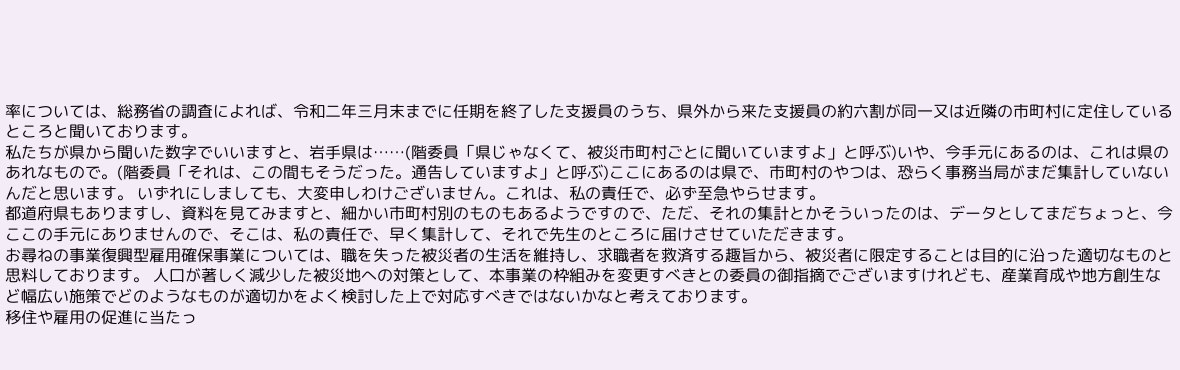率については、総務省の調査によれば、令和二年三月末までに任期を終了した支援員のうち、県外から来た支援員の約六割が同一又は近隣の市町村に定住しているところと聞いております。
私たちが県から聞いた数字でいいますと、岩手県は……(階委員「県じゃなくて、被災市町村ごとに聞いていますよ」と呼ぶ)いや、今手元にあるのは、これは県のあれなもので。(階委員「それは、この間もそうだった。通告していますよ」と呼ぶ)ここにあるのは県で、市町村のやつは、恐らく事務当局がまだ集計していないんだと思います。 いずれにしましても、大変申しわけございません。これは、私の責任で、必ず至急やらせます。
都道府県もありますし、資料を見てみますと、細かい市町村別のものもあるようですので、ただ、それの集計とかそういったのは、データとしてまだちょっと、今ここの手元にありませんので、そこは、私の責任で、早く集計して、それで先生のところに届けさせていただきます。
お尋ねの事業復興型雇用確保事業については、職を失った被災者の生活を維持し、求職者を救済する趣旨から、被災者に限定することは目的に沿った適切なものと思料しております。 人口が著しく減少した被災地への対策として、本事業の枠組みを変更すべきとの委員の御指摘でございますけれども、産業育成や地方創生など幅広い施策でどのようなものが適切かをよく検討した上で対応すべきではないかなと考えております。
移住や雇用の促進に当たっ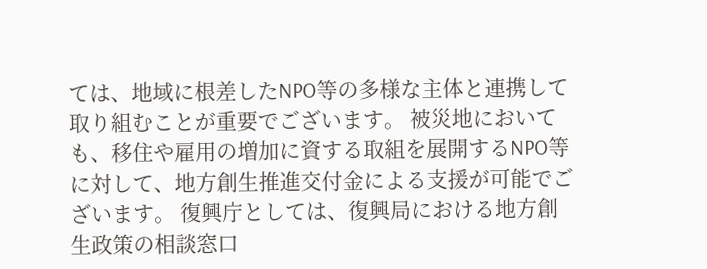ては、地域に根差したNPO等の多様な主体と連携して取り組むことが重要でございます。 被災地においても、移住や雇用の増加に資する取組を展開するNPO等に対して、地方創生推進交付金による支援が可能でございます。 復興庁としては、復興局における地方創生政策の相談窓口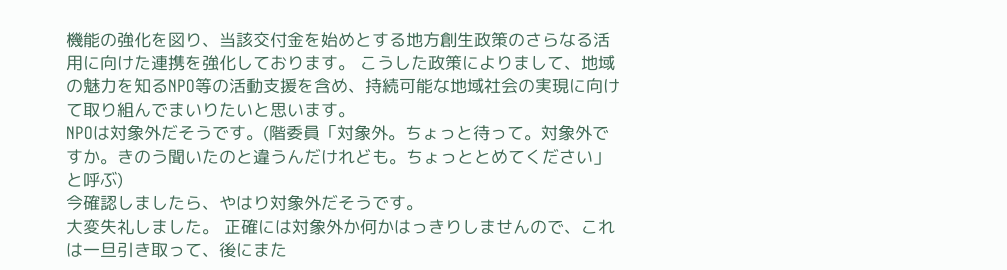機能の強化を図り、当該交付金を始めとする地方創生政策のさらなる活用に向けた連携を強化しております。 こうした政策によりまして、地域の魅力を知るNPO等の活動支援を含め、持続可能な地域社会の実現に向けて取り組んでまいりたいと思います。
NPOは対象外だそうです。(階委員「対象外。ちょっと待って。対象外ですか。きのう聞いたのと違うんだけれども。ちょっととめてください」と呼ぶ)
今確認しましたら、やはり対象外だそうです。
大変失礼しました。 正確には対象外か何かはっきりしませんので、これは一旦引き取って、後にまた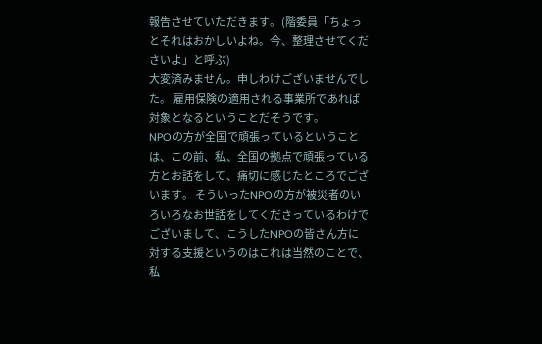報告させていただきます。(階委員「ちょっとそれはおかしいよね。今、整理させてくださいよ」と呼ぶ)
大変済みません。申しわけございませんでした。 雇用保険の適用される事業所であれば対象となるということだそうです。
NPOの方が全国で頑張っているということは、この前、私、全国の拠点で頑張っている方とお話をして、痛切に感じたところでございます。 そういったNPOの方が被災者のいろいろなお世話をしてくださっているわけでございまして、こうしたNPOの皆さん方に対する支援というのはこれは当然のことで、私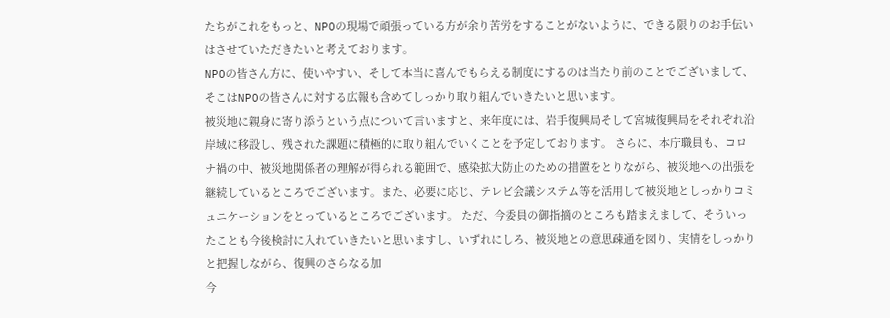たちがこれをもっと、NPOの現場で頑張っている方が余り苦労をすることがないように、できる限りのお手伝いはさせていただきたいと考えております。
NPOの皆さん方に、使いやすい、そして本当に喜んでもらえる制度にするのは当たり前のことでございまして、そこはNPOの皆さんに対する広報も含めてしっかり取り組んでいきたいと思います。
被災地に親身に寄り添うという点について言いますと、来年度には、岩手復興局そして宮城復興局をそれぞれ沿岸域に移設し、残された課題に積極的に取り組んでいくことを予定しております。 さらに、本庁職員も、コロナ禍の中、被災地関係者の理解が得られる範囲で、感染拡大防止のための措置をとりながら、被災地への出張を継続しているところでございます。また、必要に応じ、テレビ会議システム等を活用して被災地としっかりコミュニケーションをとっているところでございます。 ただ、今委員の御指摘のところも踏まえまして、そういったことも今後検討に入れていきたいと思いますし、いずれにしろ、被災地との意思疎通を図り、実情をしっかりと把握しながら、復興のさらなる加
今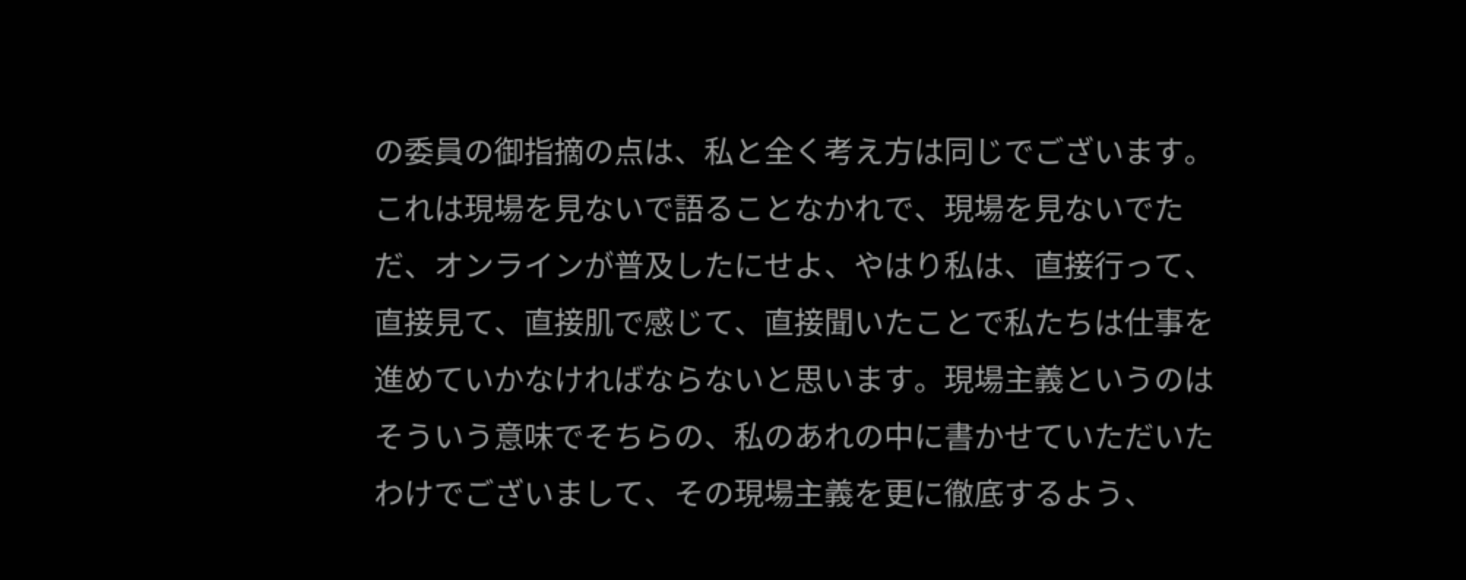の委員の御指摘の点は、私と全く考え方は同じでございます。 これは現場を見ないで語ることなかれで、現場を見ないでただ、オンラインが普及したにせよ、やはり私は、直接行って、直接見て、直接肌で感じて、直接聞いたことで私たちは仕事を進めていかなければならないと思います。現場主義というのはそういう意味でそちらの、私のあれの中に書かせていただいたわけでございまして、その現場主義を更に徹底するよう、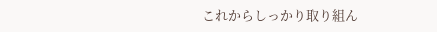これからしっかり取り組ん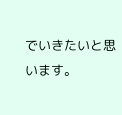でいきたいと思います。